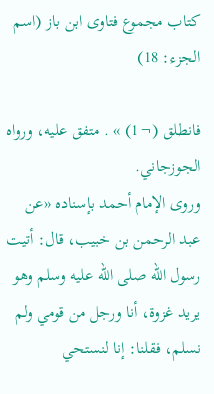كتاب مجموع فتاوى ابن باز (اسم الجزء: 18)

فانطلق (¬1) » . متفق عليه، ورواه الجوزجاني.
وروى الإمام أحمد بإسناده «عن عبد الرحمن بن خبيب، قال: أتيت رسول الله صلى الله عليه وسلم وهو يريد غزوة، أنا ورجل من قومي ولم نسلم، فقلنا: إنا لنستحي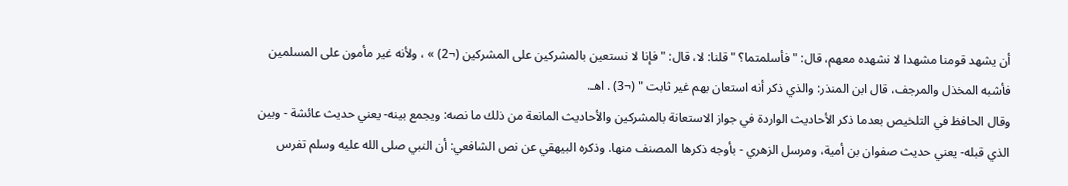أن يشهد قومنا مشهدا لا نشهده معهم، قال: "فأسلمتما؟ " قلنا: لا، قال: " فإنا لا نستعين بالمشركين على المشركين (¬2) » ، ولأنه غير مأمون على المسلمين فأشبه المخذل والمرجف، قال ابن المنذر: والذي ذكر أنه استعان بهم غير ثابت " (¬3) . اهـ.
وقال الحافظ في التلخيص بعدما ذكر الأحاديث الواردة في جواز الاستعانة بالمشركين والأحاديث المانعة من ذلك ما نصه: ويجمع بينه- يعني حديث عائشة - وبين الذي قبله- يعني حديث صفوان بن أمية، ومرسل الزهري - بأوجه ذكرها المصنف منها. وذكره البيهقي عن نص الشافعي: أن النبي صلى الله عليه وسلم تفرس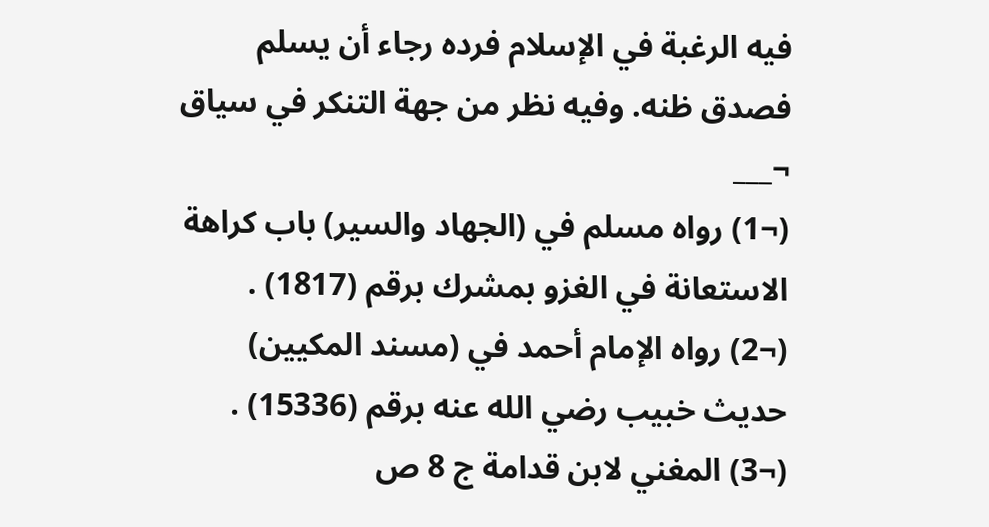فيه الرغبة في الإسلام فرده رجاء أن يسلم فصدق ظنه. وفيه نظر من جهة التنكر في سياق
¬___
(¬1) رواه مسلم في (الجهاد والسير) باب كراهة الاستعانة في الغزو بمشرك برقم (1817) .
(¬2) رواه الإمام أحمد في (مسند المكيين) حديث خبيب رضي الله عنه برقم (15336) .
(¬3) المغني لابن قدامة ج 8 ص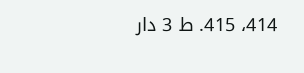414، 415. ط 3 دار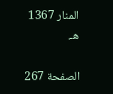المنار 1367 هـ.

الصفحة 267